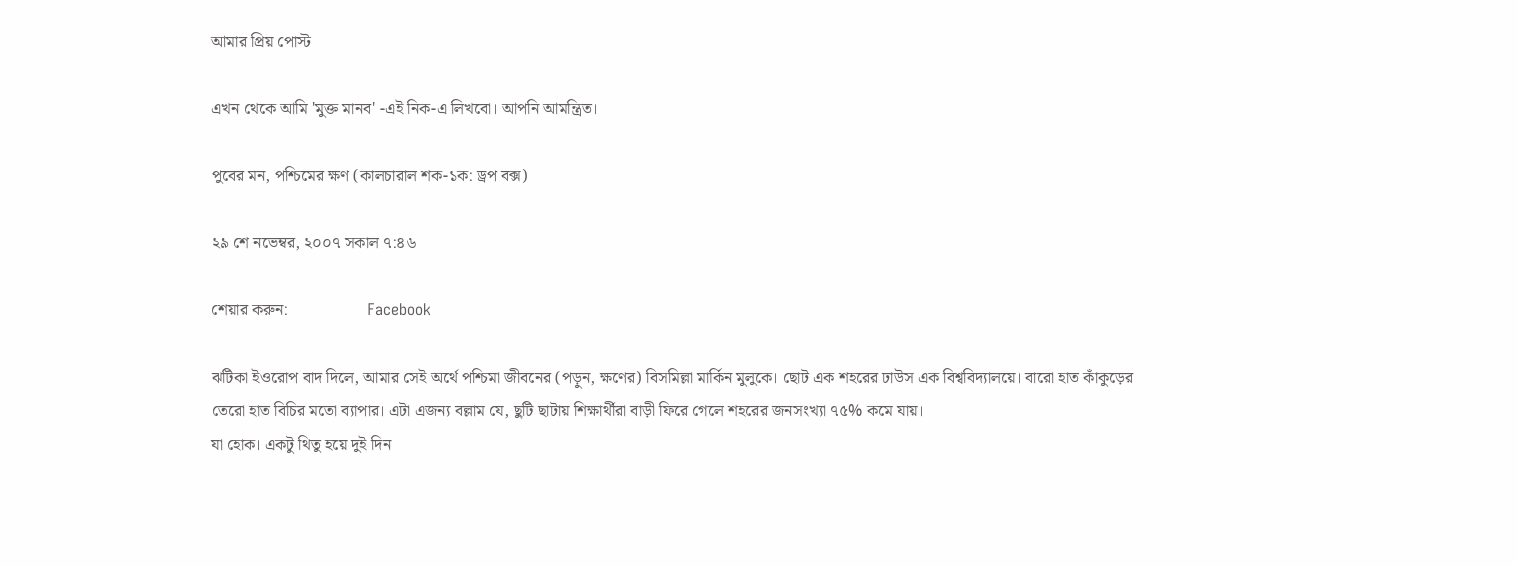আমার প্রিয় পোস্ট

এখন থেকে আমি 'মুক্ত মানব' -এই নিক-এ লিখবো। আপনি আমন্ত্রিত।

পুবের মন, পশ্চিমের ক্ষণ (কালচারাল শক-১ক: ড্রপ বক্স)

২৯ শে নভেম্বর, ২০০৭ সকাল ৭:৪৬

শেয়ার করুন:                   Facebook

ঝটিকা ইওরোপ বাদ দিলে, আমার সেই অর্থে পশ্চিমা জীবনের (পড়ুন, ক্ষণের) বিসমিল্লা মার্কিন মুলুকে। ছোট এক শহরের ঢাউস এক বিশ্ববিদ্যালয়ে। বারো হাত কাঁকুড়ের তেরো হাত বিচির মতো ব্যাপার। এটা এজন্য বল্লাম যে, ছুটি ছাটায় শিক্ষার্থীরা বাড়ী ফিরে গেলে শহরের জনসংখ্যা ৭৫% কমে যায়।
যা হোক। একটু থিতু হয়ে দুই দিন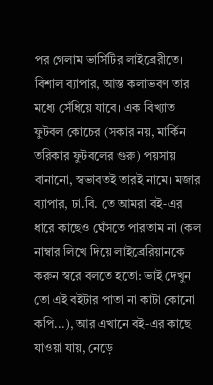পর গেলাম ভার্সিটির লাইব্রেরীতে।
বিশাল ব্যাপার, আস্ত কলাভবণ তার মধ্যে সেঁধিয়ে যাবে। এক বিখ্যাত ফুটবল কোচের (সকার নয়, মার্কিন তরিকার ফুটবলের গুরু) পয়সায় বানানো, স্বভাবতই তারই নামে। মজার ব্যাপার, ঢা.বি. তে আমরা বই-এর ধারে কাছেও ঘেঁসতে পারতাম না (কল নাম্বার লিখে দিয়ে লাইব্রেরিয়ানকে করুন স্বরে বলতে হতো: ভাই দেখুন তো এই বইটার পাতা না কাটা কোনো কপি...), আর এখানে বই-এর কাছে যাওয়া যায়, নেড়ে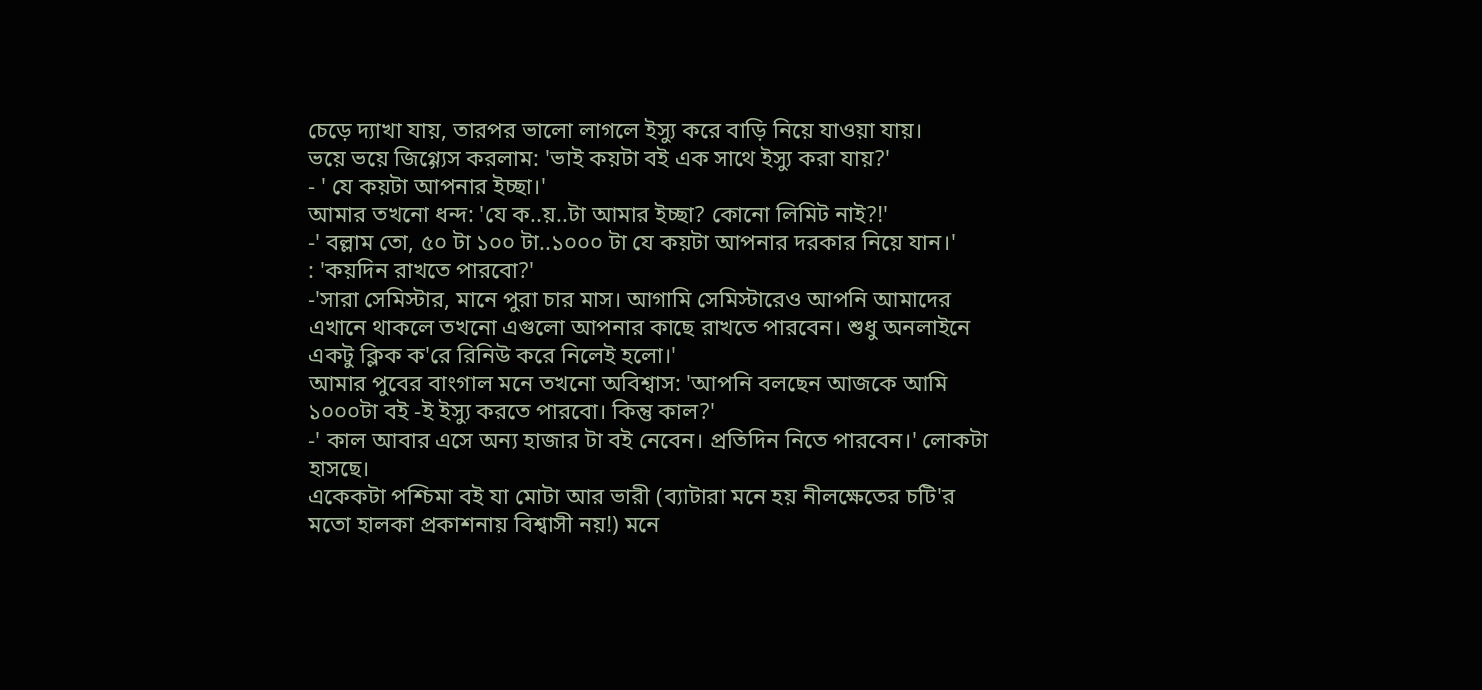চেড়ে দ্যাখা যায়, তারপর ভালো লাগলে ইস্যু করে বাড়ি নিয়ে যাওয়া যায়।
ভয়ে ভয়ে জিগ্গ্যেস করলাম: 'ভাই কয়টা বই এক সাথে ইস্যু করা যায়?'
- ' যে কয়টা আপনার ইচ্ছা।'
আমার তখনো ধন্দ: 'যে ক..য়..টা আমার ইচ্ছা? কোনো লিমিট নাই?!'
-' বল্লাম তো, ৫০ টা ১০০ টা..১০০০ টা যে কয়টা আপনার দরকার নিয়ে যান।'
: 'কয়দিন রাখতে পারবো?'
-'সারা সেমিস্টার, মানে পুরা চার মাস। আগামি সেমিস্টারেও আপনি আমাদের এখানে থাকলে তখনো এগুলো আপনার কাছে রাখতে পারবেন। শুধু অনলাইনে একটু ক্লিক ক'রে রিনিউ করে নিলেই হলো।'
আমার পুবের বাংগাল মনে তখনো অবিশ্বাস: 'আপনি বলছেন আজকে আমি ১০০০টা বই -ই ইস্যু করতে পারবো। কিন্তু কাল?'
-' কাল আবার এসে অন্য হাজার টা বই নেবেন। প্রতিদিন নিতে পারবেন।' লোকটা হাসছে।
একেকটা পশ্চিমা বই যা মোটা আর ভারী (ব্যাটারা মনে হয় নীলক্ষেতের চটি'র মতো হালকা প্রকাশনায় বিশ্বাসী নয়!) মনে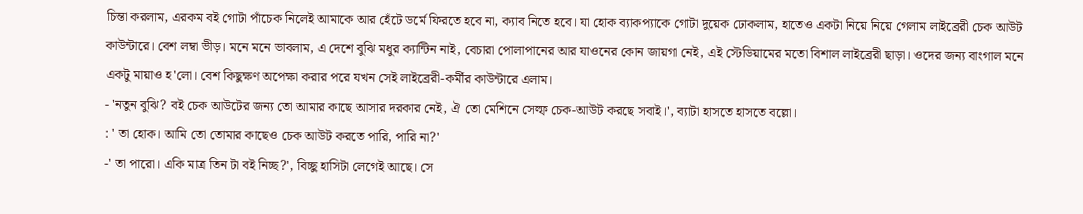চিন্তা করলাম, এরকম বই গোটা পাঁচেক নিলেই আমাকে আর হেঁটে ডর্মে ফিরতে হবে না, ক্যাব নিতে হবে। যা হোক ব্যাকপ্যাকে গোটা দুয়েক ঢোকলাম, হাতেও একটা নিয়ে নিয়ে গেলাম লাইব্রেরী চেক আউট কাউন্টারে। বেশ লম্বা ভীড়। মনে মনে ভাবলাম, এ দেশে বুঝি মধুর ক্যান্টিন নাই, বেচারা পোলাপানের আর যাওনের কোন জায়গা নেই, এই স্টেডিয়ামের মতো বিশাল লাইব্রেরী ছাড়া। ওদের জন্য বাংগাল মনে একটু মায়াও হ'লো। বেশ কিছুক্ষণ অপেক্ষা করার পরে যখন সেই লাইব্রেরী-কর্মীর কাউন্টারে এলাম।
- 'নতুন বুঝি? বই চেক আউটের জন্য তো আমার কাছে আসার দরকার নেই, ঐ তো মেশিনে সেল্ফ চেক-আউট করছে সবাই।', ব্যাটা হাসতে হাসতে বল্লো।
: ' তা হোক। আমি তো তোমার কাছেও চেক আউট করতে পারি, পারি না?'
-' তা পারো। একি মাত্র তিন টা বই নিচ্ছ?', বিচ্ছু হাসিটা লেগেই আছে। সে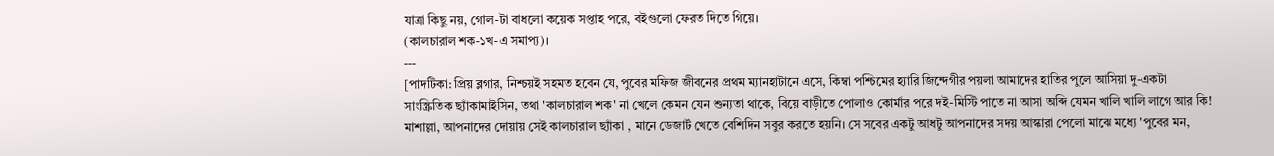যাত্রা কিছু নয়, গোল-টা বাধলো কয়েক সপ্তাহ পরে, বইগুলো ফেরত দিতে গিয়ে।
(কালচারাল শক-১খ-এ সমাপ্য)।
---
[পাদটিকা: প্রিয় ব্লগার, নিশ্চয়ই সহমত হবেন যে, পুবের মফিজ জীবনের প্রথম ম্যানহাটানে এসে, কিম্বা পশ্চিমের হ্যারি জিন্দেগীর পয়লা আমাদের হাতির পুলে আসিয়া দু-একটা সাংস্ক্রিতিক ছ্যাঁকামাইসিন, তথা 'কালচারাল শক' না খেলে কেমন যেন শুন্যতা থাকে, বিয়ে বাড়ীতে পোলাও কোর্মার পরে দই-মিস্টি পাতে না আসা অব্দি যেমন খালি খালি লাগে আর কি!
মাশাল্লা, আপনাদের দোয়ায় সেই কালচারাল ছ্যাঁকা , মানে ডেজার্ট খেতে বেশিদিন সবুর করতে হয়নি। সে সবের একটু আধটু আপনাদের সদয় আস্কারা পেলো মাঝে মধ্যে 'পুবের মন,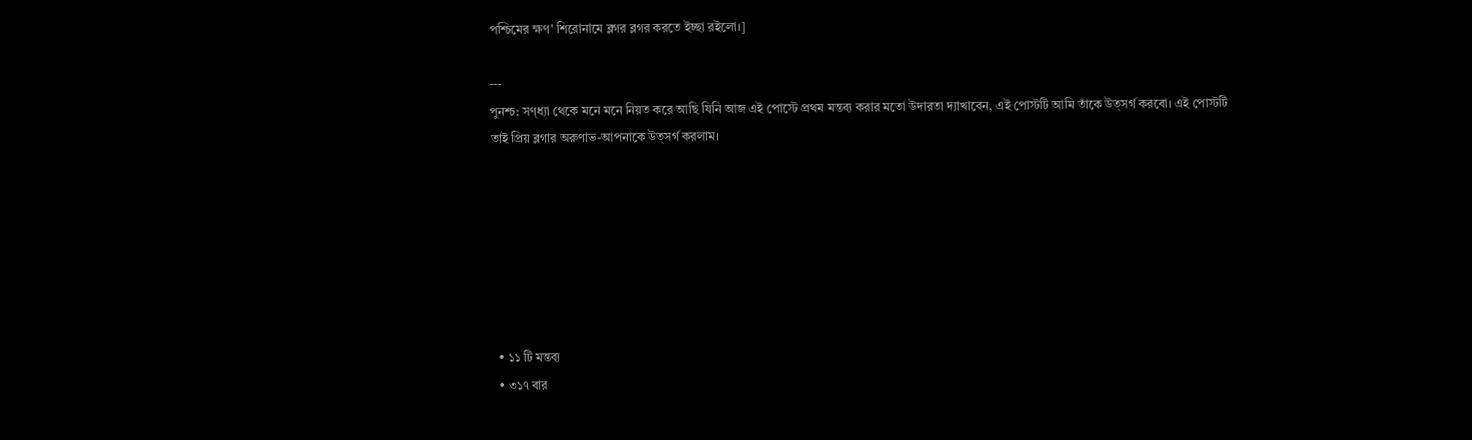পশ্চিমের ক্ষণ' শিরোনামে ব্লগর ব্লগর করতে ইচ্ছা রইলো।]

---
পুনশ্চ: সণ্ধ্যা থেকে মনে মনে নিয়ত করে আছি যিনি আজ এই পোস্টে প্রথম মন্তব্য করার মতো উদারতা দ্যাখাবেন, এই পোস্টটি আমি তাঁকে উত্সর্গ করবো। এই পোস্টটি তাই প্রিয় ব্লগার অরুণাভ-আপনাকে উত্সর্গ করলাম।







  • ১১ টি মন্তব্য
  • ৩১৭ বার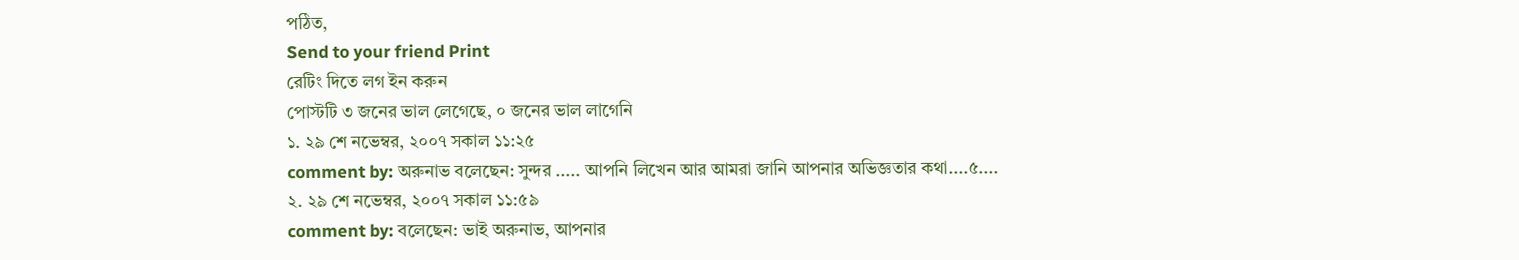পঠিত,
Send to your friend Print
রেটিং দিতে লগ ইন করুন
পোস্টটি ৩ জনের ভাল লেগেছে, ০ জনের ভাল লাগেনি
১. ২৯ শে নভেম্বর, ২০০৭ সকাল ১১:২৫
comment by: অরুনাভ বলেছেন: সুন্দর ..... আপনি লিখেন আর আমরা জানি আপনার অভিজ্ঞতার কথা....৫....
২. ২৯ শে নভেম্বর, ২০০৭ সকাল ১১:৫৯
comment by: বলেছেন: ভাই অরুনাভ, আপনার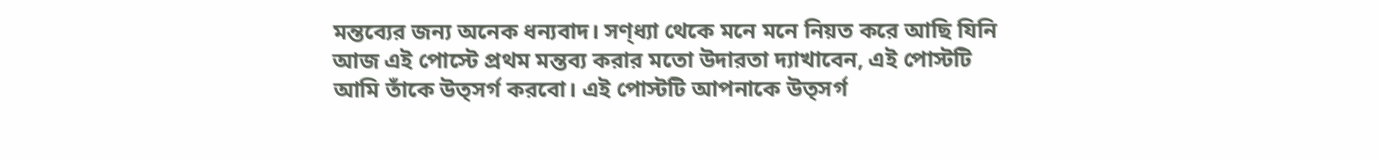মন্তব্যের জন্য অনেক ধন্যবাদ। সণ্ধ্যা থেকে মনে মনে নিয়ত করে আছি যিনি আজ এই পোস্টে প্রথম মন্তব্য করার মতো উদারতা দ্যাখাবেন, এই পোস্টটি আমি তাঁকে উত্সর্গ করবো। এই পোস্টটি আপনাকে উত্সর্গ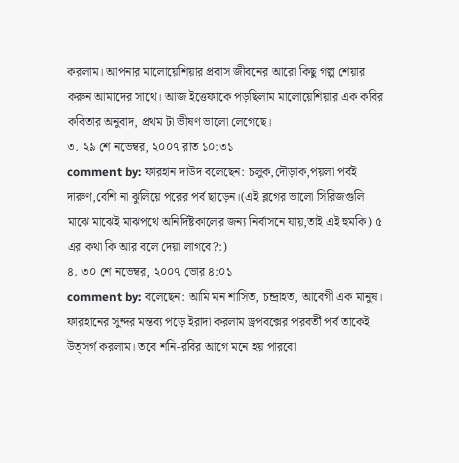করলাম। আপনার মালোয়েশিয়ার প্রবাস জীবনের আরো কিছু গল্প শেয়ার করুন আমাদের সাথে। আজ ইত্তেফাকে পড়ছিলাম মালোয়েশিয়ার এক কবির কবিতার অনুবাদ, প্রথম টা ভীষণ ভালো লেগেছে।
৩. ২৯ শে নভেম্বর, ২০০৭ রাত ১০:৩১
comment by: ফারহান দাউদ বলেছেন: চলুক,দৌড়াক,পয়লা পর্বই দারুণ,বেশি না ঝুলিয়ে পরের পর্ব ছাড়েন।(এই ব্লগের ভালো সিরিজগুলি মাঝে মাঝেই মাঝপথে অনির্দিষ্টকালের জন্য নির্বাসনে যায়,তাই এই হুমকি) ৫ এর কথা কি আর বলে দেয়া লাগবে?:)
৪. ৩০ শে নভেম্বর, ২০০৭ ভোর ৪:০১
comment by: বলেছেন: আমি মন শাসিত, চন্দ্রাহত, আবেগী এক মানুষ। ফারহানের সুন্দর মন্তব্য পড়ে ইরাদা করলাম ড্রপবক্সের পরবর্তী পর্ব তাকেই উত্সর্গ করলাম। তবে শনি-রবির আগে মনে হয় পারবো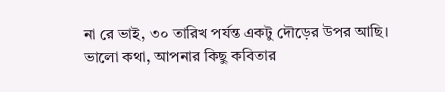না রে ভাই, ৩০ তারিখ পর্যন্ত একটু দৌড়ের উপর আছি। ভালো কথা, আপনার কিছু কবিতার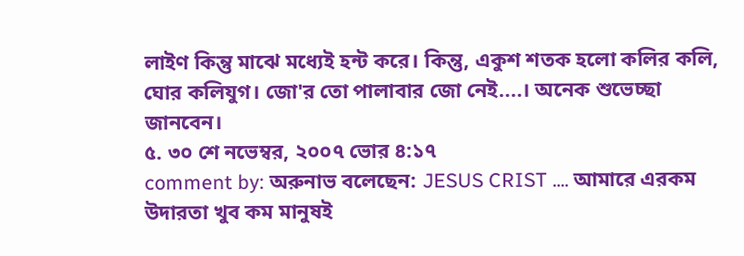লাইণ কিন্তু মাঝে মধ্যেই হন্ট করে। কিন্তু, একুশ শতক হলো কলির কলি, ঘোর কলিযুগ। জো'র তো পালাবার জো নেই....। অনেক শুভেচ্ছা জানবেন।
৫. ৩০ শে নভেম্বর, ২০০৭ ভোর ৪:১৭
comment by: অরুনাভ বলেছেন: JESUS CRIST .... আমারে এরকম উদারতা খুব কম মানুষই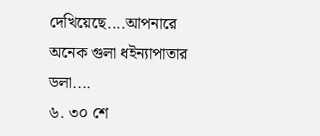দেখিয়েছে....আপনারে অনেক গুলা ধইন্যাপাতার ডলা....
৬. ৩০ শে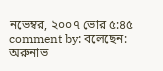নভেম্বর, ২০০৭ ভোর ৫:৪৫
comment by: বলেছেন: অরুনাভ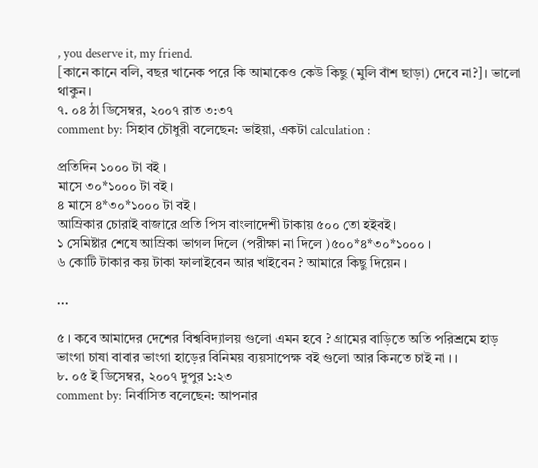, you deserve it, my friend.
[কানে কানে বলি, বছর খানেক পরে কি আমাকেও কেউ কিছু (মুলি বাঁশ ছাড়া) দেবে না?]। ভালো থাকুন।
৭. ০৪ ঠা ডিসেম্বর, ২০০৭ রাত ৩:৩৭
comment by: সিহাব চৌধুরী বলেছেন: ভাইয়া, একটা calculation :

প্রতিদিন ১০০০ টা বই ।
মাসে ৩০*১০০০ টা বই ।
৪ মাসে ৪*৩০*১০০০ টা বই ।
আম্রিকার চোরাই বাজারে প্রতি পিস বাংলাদেশী টাকায় ৫০০ তো হইবই।
১ সেমিষ্টার শেষে আম্রিকা ভাগল দিলে (পরীক্ষা না দিলে )৫০০*৪*৩০*১০০০ ।
৬ কোটি টাকার কয় টাকা ফালাইবেন আর খাইবেন ? আমারে কিছু দিয়েন ।

...

৫ । কবে আমাদের দেশের বিশ্ববিদ্যালয় গুলো এমন হবে ? গ্রামের বাড়িতে অতি পরিশ্রমে হাড় ভাংগা চাষা বাবার ভাংগা হাড়ের বিনিময় ব্যয়সাপেক্ষ বই গুলো আর কিনতে চাই না । ।
৮. ০৫ ই ডিসেম্বর, ২০০৭ দুপুর ১:২৩
comment by: নির্বাসিত বলেছেন: আপনার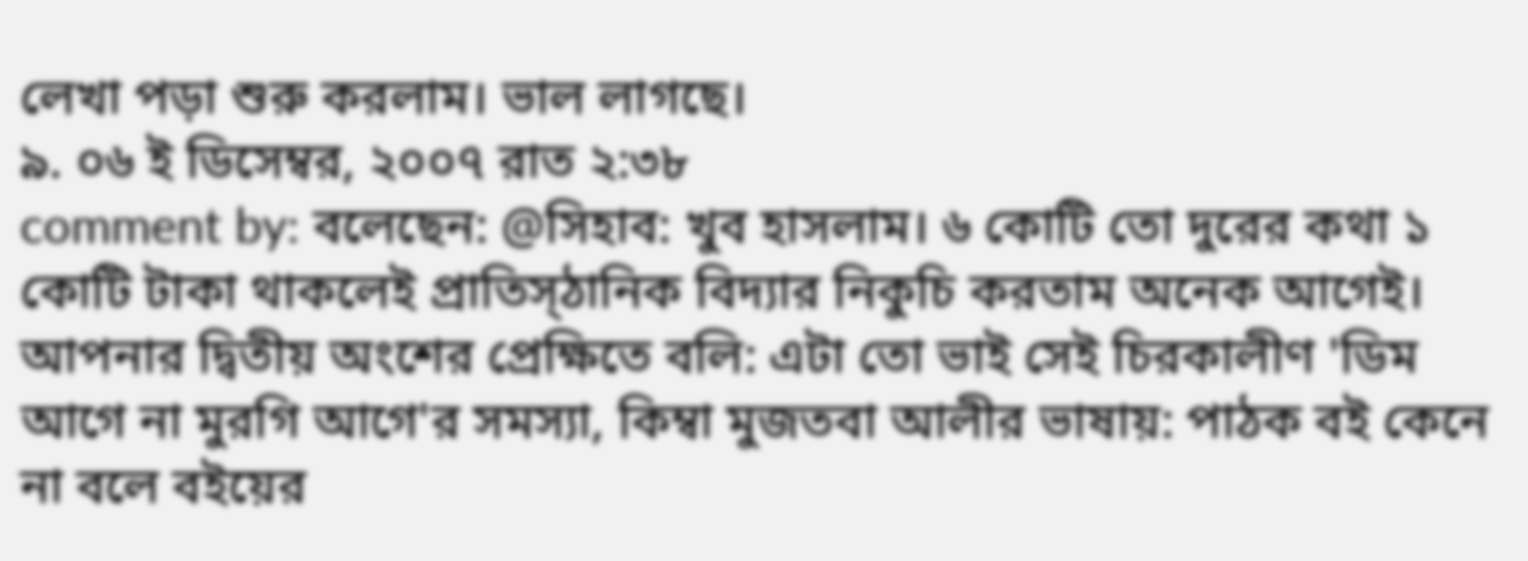লেখা পড়া শুরু করলাম। ভাল লাগছে।
৯. ০৬ ই ডিসেম্বর, ২০০৭ রাত ২:৩৮
comment by: বলেছেন: @সিহাব: খুব হাসলাম। ৬ কোটি তো দুরের কথা ১ কোটি টাকা থাকলেই প্রাতিস্ঠানিক বিদ্যার নিকুচি করতাম অনেক আগেই। আপনার দ্বিতীয় অংশের প্রেক্ষিতে বলি: এটা তো ভাই সেই চিরকালীণ 'ডিম আগে না মুরগি আগে'র সমস্যা, কিম্বা মুজতবা আলীর ভাষায়: পাঠক বই কেনে না বলে বইয়ের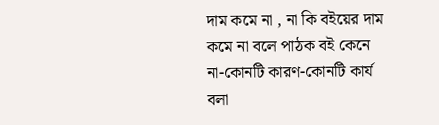দাম কমে না , না কি বইয়ের দাম কমে না বলে পাঠক বই কেনে না-কোনটি কারণ-কোনটি কার্য বলা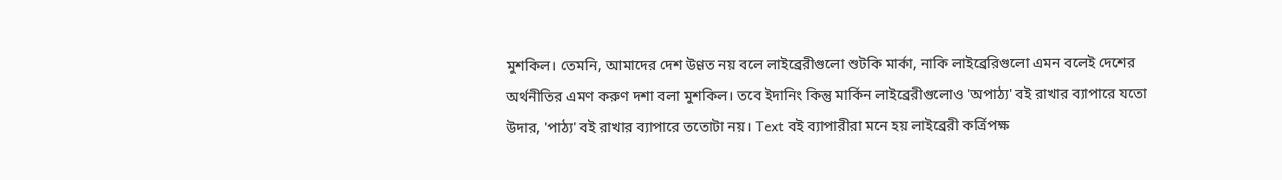মুশকিল। তেমনি, আমাদের দেশ উণ্ণত নয় বলে লাইব্রেরীগুলো শুটকি মার্কা, নাকি লাইব্রেরিগুলো এমন বলেই দেশের অর্থনীতির এমণ করুণ দশা বলা মুশকিল। তবে ইদানিং কিন্তু মার্কিন লাইব্রেরীগুলোও 'অপাঠ্য' বই রাখার ব্যাপারে যতো উদার, 'পাঠ্য' বই রাখার ব্যাপারে ততোটা নয়। Text বই ব্যাপারীরা মনে হয় লাইব্রেরী কর্ত্রিপক্ষ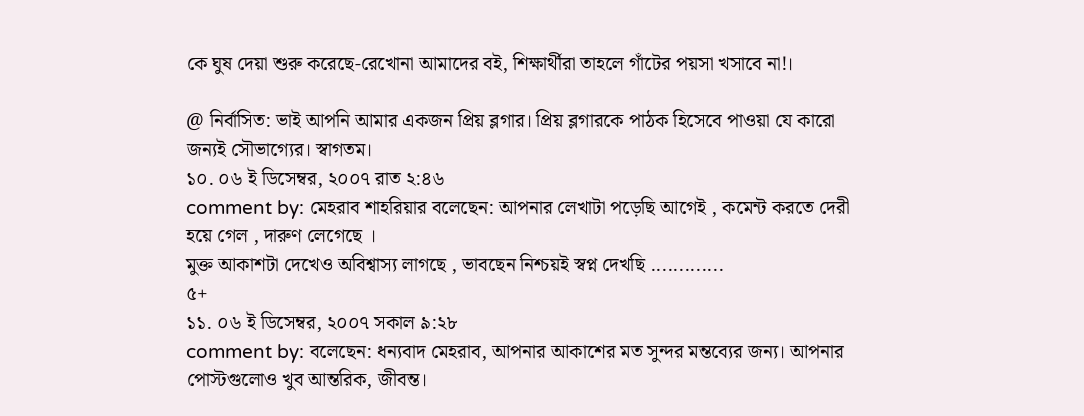কে ঘুষ দেয়া শুরু করেছে-রেখোনা আমাদের বই, শিক্ষার্থীরা তাহলে গাঁটের পয়সা খসাবে না!।

@ নির্বাসিত: ভাই আপনি আমার একজন প্রিয় ব্লগার। প্রিয় ব্লগারকে পাঠক হিসেবে পাওয়া যে কারো জন্যই সৌভাগ্যের। স্বাগতম।
১০. ০৬ ই ডিসেম্বর, ২০০৭ রাত ২:৪৬
comment by: মেহরাব শাহরিয়ার বলেছেন: আপনার লেখাটা পড়েছি আগেই , কমেন্ট করতে দেরী হয়ে গেল , দারুণ লেগেছে ।
মুক্ত আকাশটা দেখেও অবিশ্বাস্য লাগছে , ভাবছেন নিশ্চয়ই স্বপ্ন দেখছি .............
৫+
১১. ০৬ ই ডিসেম্বর, ২০০৭ সকাল ৯:২৮
comment by: বলেছেন: ধন্যবাদ মেহরাব, আপনার আকাশের মত সুন্দর মন্তব্যের জন্য। আপনার পোস্টগুলোও খুব আন্তরিক, জীবন্ত।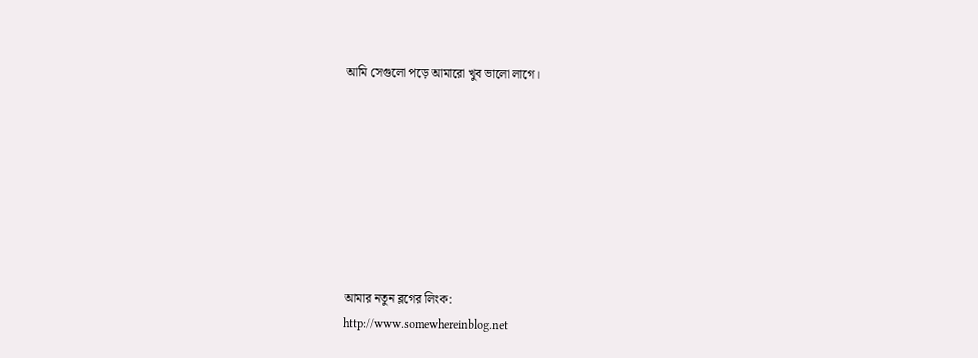আমি সেগুলো পড়ে আমারো খুব ভালো লাগে।








আমার নতুন ব্লগের লিংক:
http://www.somewhereinblog.net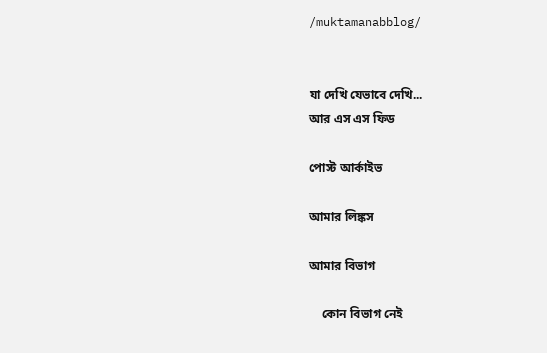/muktamanabblog/


যা দেখি যেভাবে দেখি...
আর এস এস ফিড

পোস্ট আর্কাইভ

আমার লিঙ্কস

আমার বিভাগ

    কোন বিভাগ নেই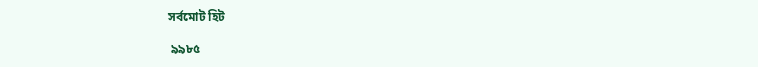সর্বমোট হিট

 ৯৯৮৫